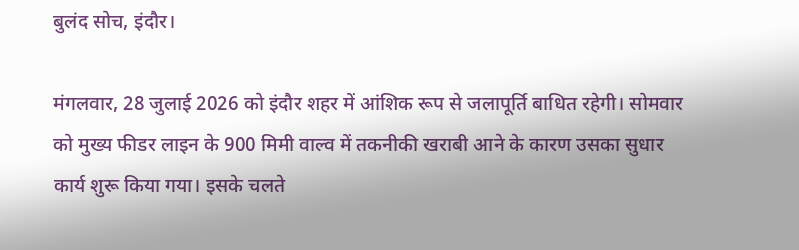बुलंद सोच, इंदौर।

मंगलवार, 28 जुलाई 2026 को इंदौर शहर में आंशिक रूप से जलापूर्ति बाधित रहेगी। सोमवार को मुख्य फीडर लाइन के 900 मिमी वाल्व में तकनीकी खराबी आने के कारण उसका सुधार कार्य शुरू किया गया। इसके चलते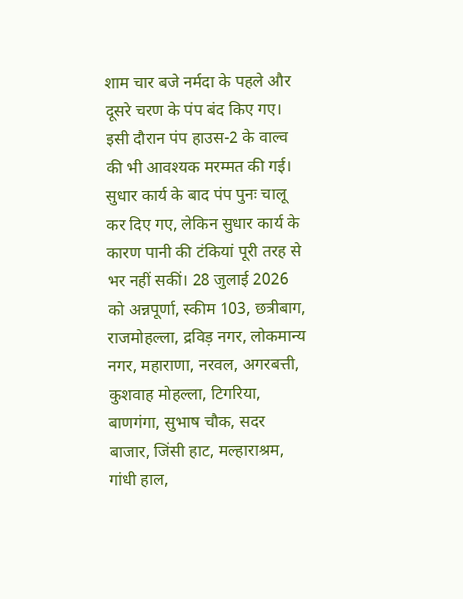शाम चार बजे नर्मदा के पहले और दूसरे चरण के पंप बंद किए गए। इसी दौरान पंप हाउस-2 के वाल्व की भी आवश्यक मरम्मत की गई। सुधार कार्य के बाद पंप पुनः चालू कर दिए गए, लेकिन सुधार कार्य के कारण पानी की टंकियां पूरी तरह से भर नहीं सकीं। 28 जुलाई 2026 को अन्नपूर्णा, स्कीम 103, छत्रीबाग, राजमोहल्ला, द्रविड़ नगर, लोकमान्य नगर, महाराणा, नरवल, अगरबत्ती, कुशवाह मोहल्ला, टिगरिया, बाणगंगा, सुभाष चौक, सदर बाजार, जिंसी हाट, मल्हाराश्रम, गांधी हाल,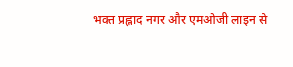भक्त प्रह्लाद नगर और एमओजी लाइन से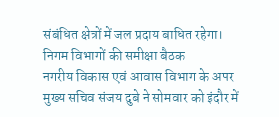संबंधित क्षेत्रों में जल प्रदाय बाधित रहेगा।
निगम विभागों की समीक्षा बैठक
नगरीय विकास एवं आवास विभाग के अपर मुख्य सचिव संजय दुबे ने सोमवार को इंदौर में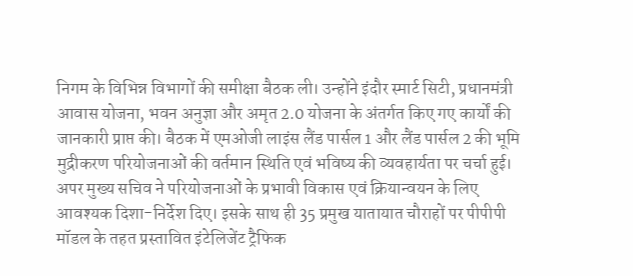निगम के विभिन्न विभागों की समीक्षा बैठक ली। उन्होंने इंदौर स्मार्ट सिटी, प्रधानमंत्री आवास योजना, भवन अनुज्ञा और अमृत 2.0 योजना के अंतर्गत किए गए कार्यों की जानकारी प्राप्त की। बैठक में एमओजी लाइंस लैंड पार्सल 1 और लैंड पार्सल 2 की भूमि मुद्रीकरण परियोजनाओं की वर्तमान स्थिति एवं भविष्य की व्यवहार्यता पर चर्चा हुई। अपर मुख्य सचिव ने परियोजनाओं के प्रभावी विकास एवं क्रियान्वयन के लिए आवश्यक दिशा-निर्देश दिए। इसके साथ ही 35 प्रमुख यातायात चौराहों पर पीपीपी मॉडल के तहत प्रस्तावित इंटेलिजेंट ट्रैफिक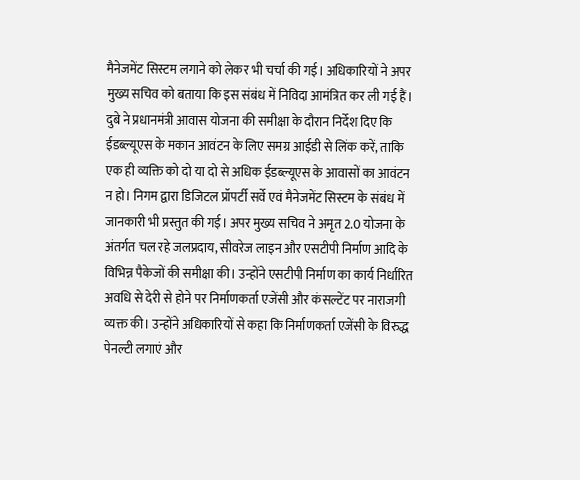मैनेजमेंट सिस्टम लगाने को लेकर भी चर्चा की गई। अधिकारियों ने अपर मुख्य सचिव को बताया कि इस संबंध में निविदा आमंत्रित कर ली गई हैं। दुबे ने प्रधानमंत्री आवास योजना की समीक्षा के दौरान निर्देश दिए कि ईडब्ल्यूएस के मकान आवंटन के लिए समग्र आईडी से लिंक करें, ताकि एक ही व्यक्ति को दो या दो से अधिक ईडब्ल्यूएस के आवासों का आवंटन न हो। निगम द्वारा डिजिटल प्रॉपर्टी सर्वे एवं मैनेजमेंट सिस्टम के संबंध में जानकारी भी प्रस्तुत की गई। अपर मुख्य सचिव ने अमृत 2.0 योजना के अंतर्गत चल रहे जलप्रदाय, सीवरेज लाइन और एसटीपी निर्माण आदि के विभिन्न पैकेजों की समीक्षा की। उन्होंने एसटीपी निर्माण का कार्य निर्धारित अवधि से देरी से होने पर निर्माणकर्ता एजेंसी और कंसल्टेंट पर नाराजगी व्यक्त की। उन्होंने अधिकारियों से कहा कि निर्माणकर्ता एजेंसी के विरुद्ध पेनल्टी लगाएं और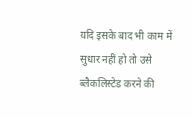यदि इसके बाद भी काम में सुधार नहीं हो तो उसे ब्लैकलिस्टेड करने की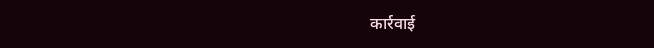कार्रवाई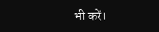भी करें।